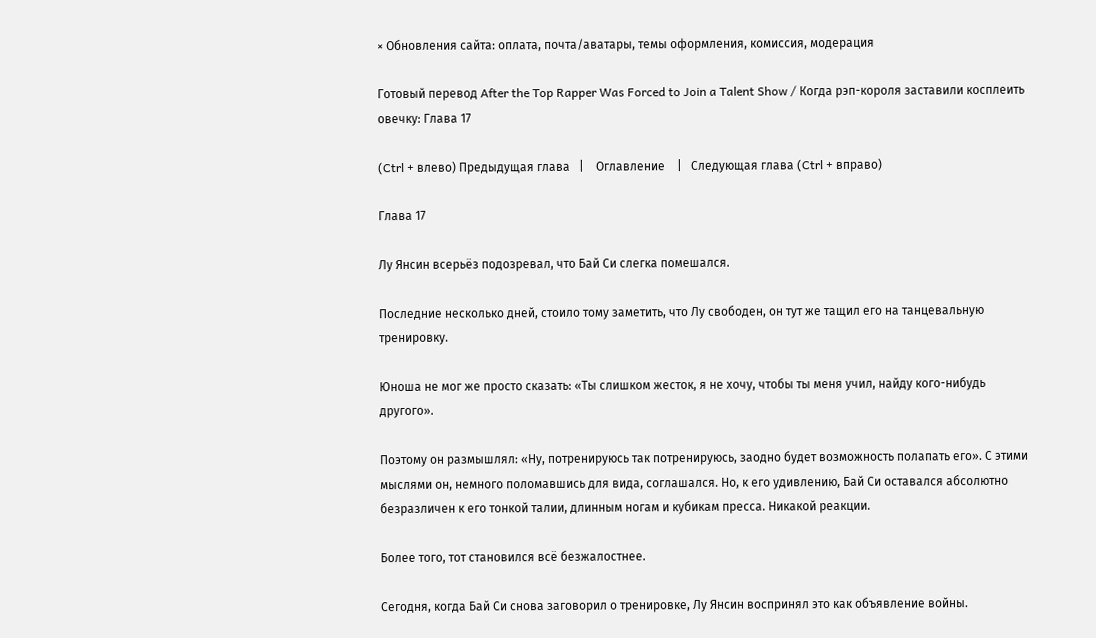× Обновления сайта: оплата, почта/аватары, темы оформления, комиссия, модерация

Готовый перевод After the Top Rapper Was Forced to Join a Talent Show / Когда рэп-короля заставили косплеить овечку: Глава 17

(Ctrl + влево) Предыдущая глава   |    Оглавление    |   Следующая глава (Ctrl + вправо)

Глава 17

Лу Янсин всерьёз подозревал, что Бай Си слегка помешался.

Последние несколько дней, стоило тому заметить, что Лу свободен, он тут же тащил его на танцевальную тренировку.

Юноша не мог же просто сказать: «Ты слишком жесток, я не хочу, чтобы ты меня учил, найду кого-нибудь другого».

Поэтому он размышлял: «Ну, потренируюсь так потренируюсь, заодно будет возможность полапать его». С этими мыслями он, немного поломавшись для вида, соглашался. Но, к его удивлению, Бай Си оставался абсолютно безразличен к его тонкой талии, длинным ногам и кубикам пресса. Никакой реакции.

Более того, тот становился всё безжалостнее.

Сегодня, когда Бай Си снова заговорил о тренировке, Лу Янсин воспринял это как объявление войны.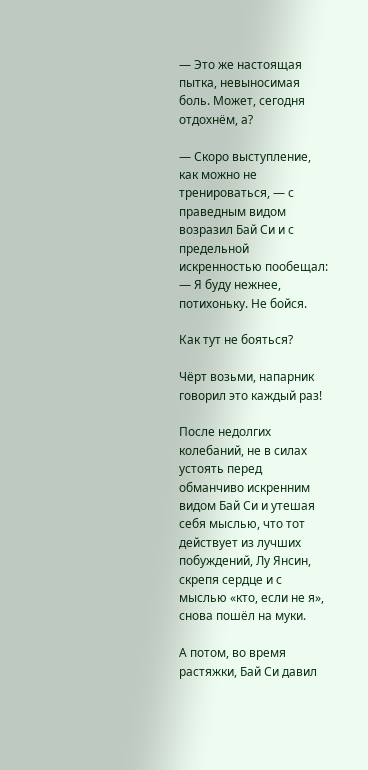— Это же настоящая пытка, невыносимая боль. Может, сегодня отдохнём, а?

— Скоро выступление, как можно не тренироваться, — с праведным видом возразил Бай Си и с предельной искренностью пообещал: — Я буду нежнее, потихоньку. Не бойся.

Как тут не бояться?

Чёрт возьми, напарник говорил это каждый раз!

После недолгих колебаний, не в силах устоять перед обманчиво искренним видом Бай Си и утешая себя мыслью, что тот действует из лучших побуждений, Лу Янсин, скрепя сердце и с мыслью «кто, если не я», снова пошёл на муки.

А потом, во время растяжки, Бай Си давил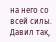на него со всей силы. Давил так,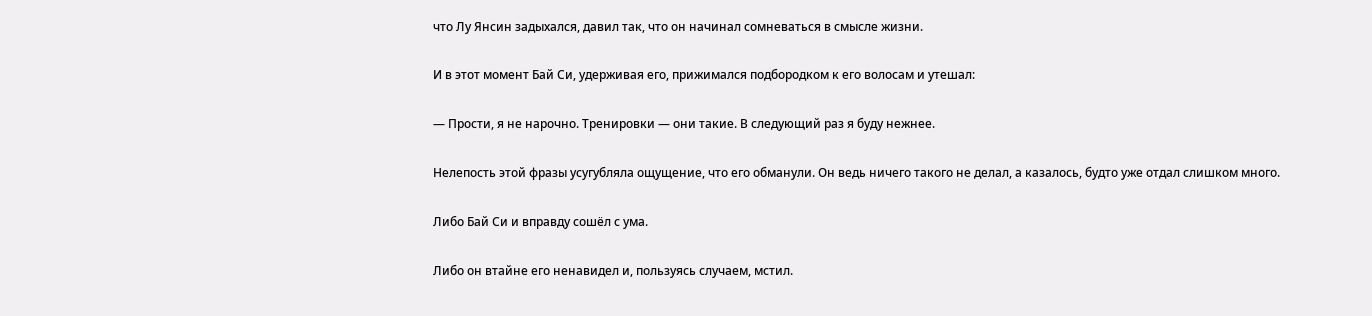что Лу Янсин задыхался, давил так, что он начинал сомневаться в смысле жизни.

И в этот момент Бай Си, удерживая его, прижимался подбородком к его волосам и утешал:

— Прости, я не нарочно. Тренировки — они такие. В следующий раз я буду нежнее.

Нелепость этой фразы усугубляла ощущение, что его обманули. Он ведь ничего такого не делал, а казалось, будто уже отдал слишком много.

Либо Бай Си и вправду сошёл с ума.

Либо он втайне его ненавидел и, пользуясь случаем, мстил.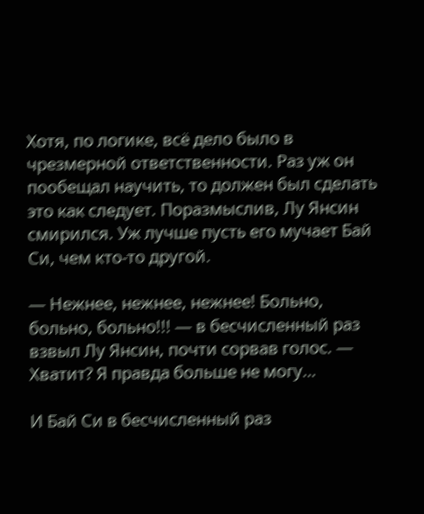Хотя, по логике, всё дело было в чрезмерной ответственности. Раз уж он пообещал научить, то должен был сделать это как следует. Поразмыслив, Лу Янсин смирился. Уж лучше пусть его мучает Бай Си, чем кто-то другой.

— Нежнее, нежнее, нежнее! Больно, больно, больно!!! — в бесчисленный раз взвыл Лу Янсин, почти сорвав голос. — Хватит? Я правда больше не могу…

И Бай Си в бесчисленный раз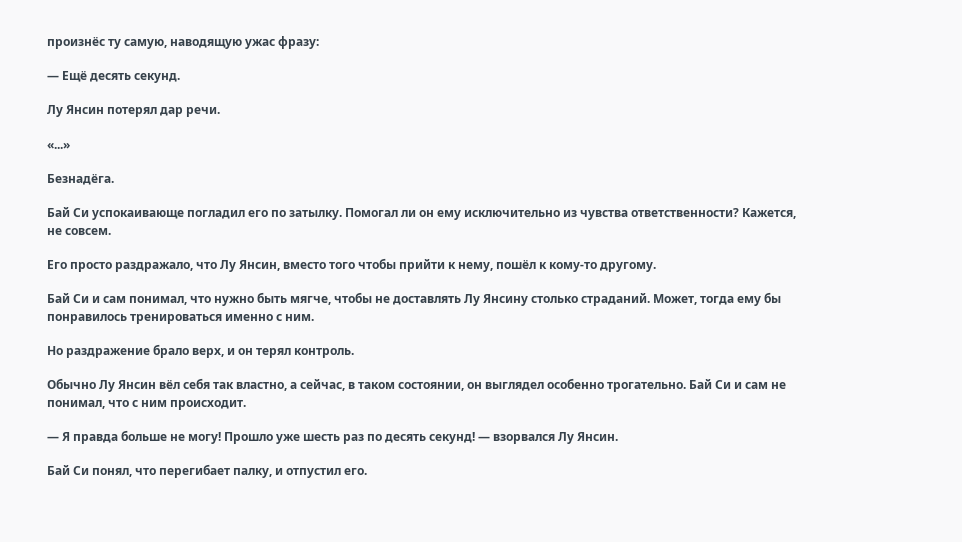произнёс ту самую, наводящую ужас фразу:

— Ещё десять секунд.

Лу Янсин потерял дар речи.

«...»

Безнадёга.

Бай Си успокаивающе погладил его по затылку. Помогал ли он ему исключительно из чувства ответственности? Кажется, не совсем.

Его просто раздражало, что Лу Янсин, вместо того чтобы прийти к нему, пошёл к кому-то другому.

Бай Си и сам понимал, что нужно быть мягче, чтобы не доставлять Лу Янсину столько страданий. Может, тогда ему бы понравилось тренироваться именно с ним.

Но раздражение брало верх, и он терял контроль.

Обычно Лу Янсин вёл себя так властно, а сейчас, в таком состоянии, он выглядел особенно трогательно. Бай Си и сам не понимал, что с ним происходит.

— Я правда больше не могу! Прошло уже шесть раз по десять секунд! — взорвался Лу Янсин.

Бай Си понял, что перегибает палку, и отпустил его.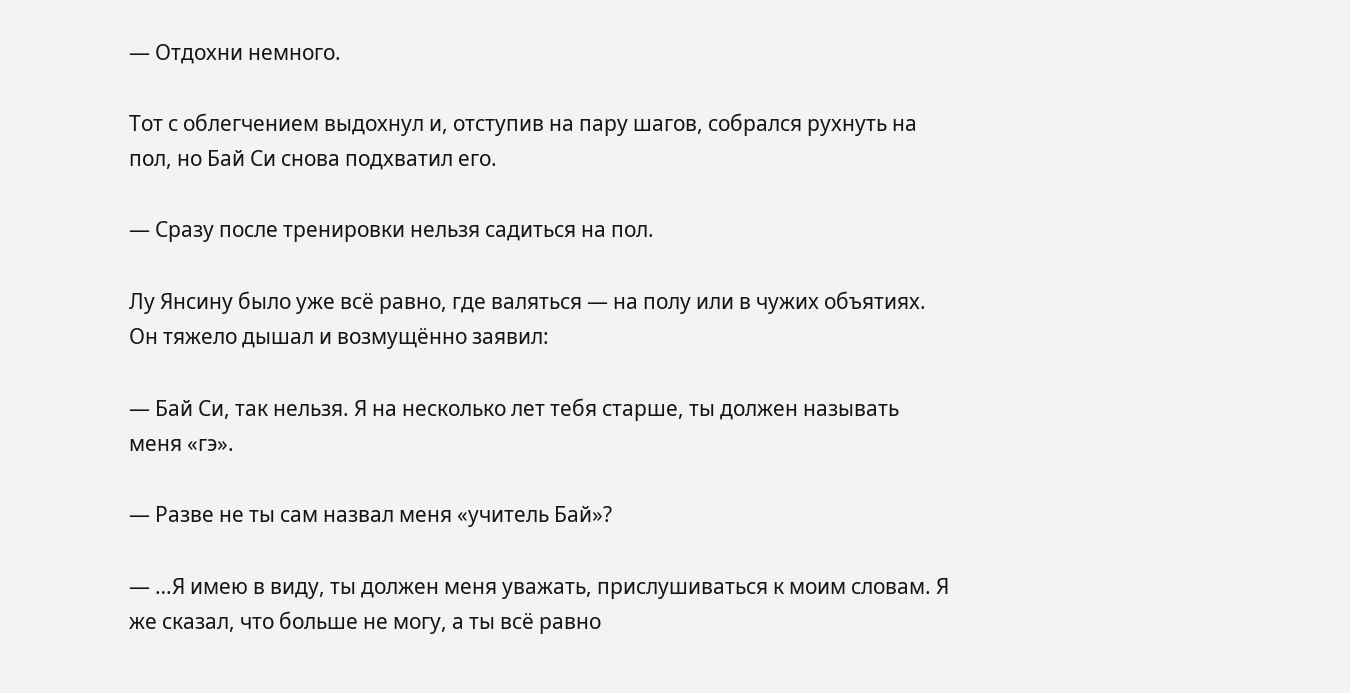— Отдохни немного.

Тот с облегчением выдохнул и, отступив на пару шагов, собрался рухнуть на пол, но Бай Си снова подхватил его.

— Сразу после тренировки нельзя садиться на пол.

Лу Янсину было уже всё равно, где валяться — на полу или в чужих объятиях. Он тяжело дышал и возмущённо заявил:

— Бай Си, так нельзя. Я на несколько лет тебя старше, ты должен называть меня «гэ».

— Разве не ты сам назвал меня «учитель Бай»?

— …Я имею в виду, ты должен меня уважать, прислушиваться к моим словам. Я же сказал, что больше не могу, а ты всё равно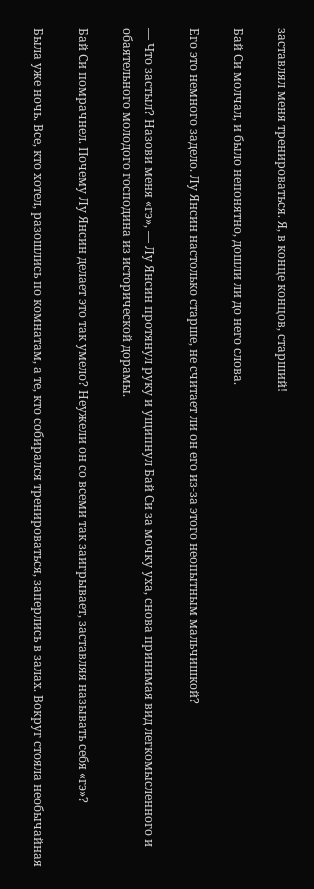заставлял меня тренироваться. Я, в конце концов, старший!

Бай Си молчал, и было непонятно, дошли ли до него слова.

Его это немного задело. Лу Янсин настолько старше, не считает ли он его из-за этого неопытным мальчишкой?

— Что застыл? Назови меня «гэ», — Лу Янсин протянул руку и ущипнул Бай Си за мочку уха, снова принимая вид легкомысленного и обаятельного молодого господина из исторической дорамы.

Бай Си помрачнел. Почему Лу Янсин делает это так умело? Неужели он со всеми так заигрывает, заставляя называть себя «гэ»?

Была уже ночь. Все, кто хотел, разошлись по комнатам, а те, кто собирался тренироваться, заперлись в залах. Вокруг стояла необычайная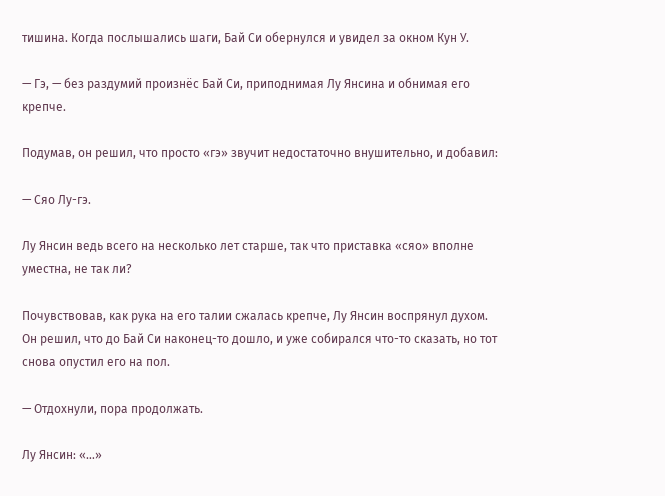тишина. Когда послышались шаги, Бай Си обернулся и увидел за окном Кун У.

— Гэ, — без раздумий произнёс Бай Си, приподнимая Лу Янсина и обнимая его крепче.

Подумав, он решил, что просто «гэ» звучит недостаточно внушительно, и добавил:

— Сяо Лу-гэ.

Лу Янсин ведь всего на несколько лет старше, так что приставка «сяо» вполне уместна, не так ли?

Почувствовав, как рука на его талии сжалась крепче, Лу Янсин воспрянул духом. Он решил, что до Бай Си наконец-то дошло, и уже собирался что-то сказать, но тот снова опустил его на пол.

— Отдохнули, пора продолжать.

Лу Янсин: «…»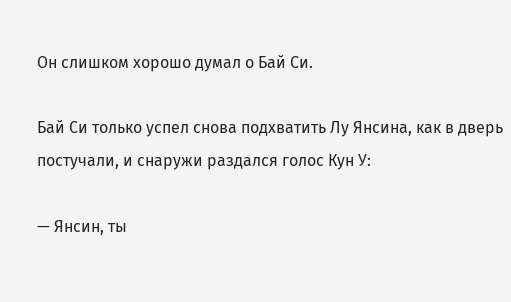Он слишком хорошо думал о Бай Си.

Бай Си только успел снова подхватить Лу Янсина, как в дверь постучали, и снаружи раздался голос Кун У:

— Янсин, ты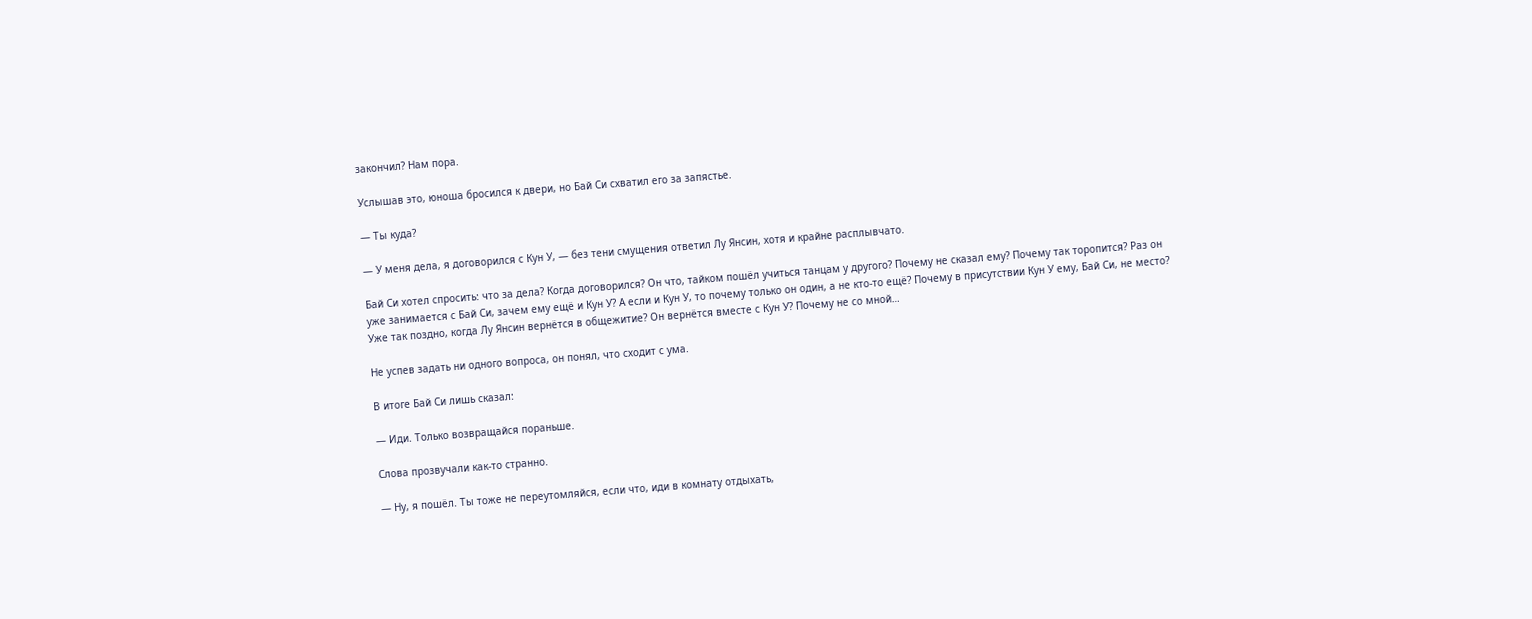закончил? Нам пора.

Услышав это, юноша бросился к двери, но Бай Си схватил его за запястье.

— Ты куда?

— У меня дела, я договорился с Кун У, — без тени смущения ответил Лу Янсин, хотя и крайне расплывчато.

Бай Си хотел спросить: что за дела? Когда договорился? Он что, тайком пошёл учиться танцам у другого? Почему не сказал ему? Почему так торопится? Раз он уже занимается с Бай Си, зачем ему ещё и Кун У? А если и Кун У, то почему только он один, а не кто-то ещё? Почему в присутствии Кун У ему, Бай Си, не место? Уже так поздно, когда Лу Янсин вернётся в общежитие? Он вернётся вместе с Кун У? Почему не со мной…

Не успев задать ни одного вопроса, он понял, что сходит с ума.

В итоге Бай Си лишь сказал:

— Иди. Только возвращайся пораньше.

Слова прозвучали как-то странно.

— Ну, я пошёл. Ты тоже не переутомляйся, если что, иди в комнату отдыхать,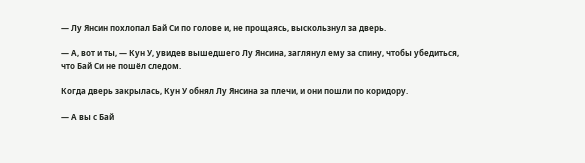— Лу Янсин похлопал Бай Си по голове и, не прощаясь, выскользнул за дверь.

— А, вот и ты, — Кун У, увидев вышедшего Лу Янсина, заглянул ему за спину, чтобы убедиться, что Бай Си не пошёл следом.

Когда дверь закрылась, Кун У обнял Лу Янсина за плечи, и они пошли по коридору.

— А вы с Бай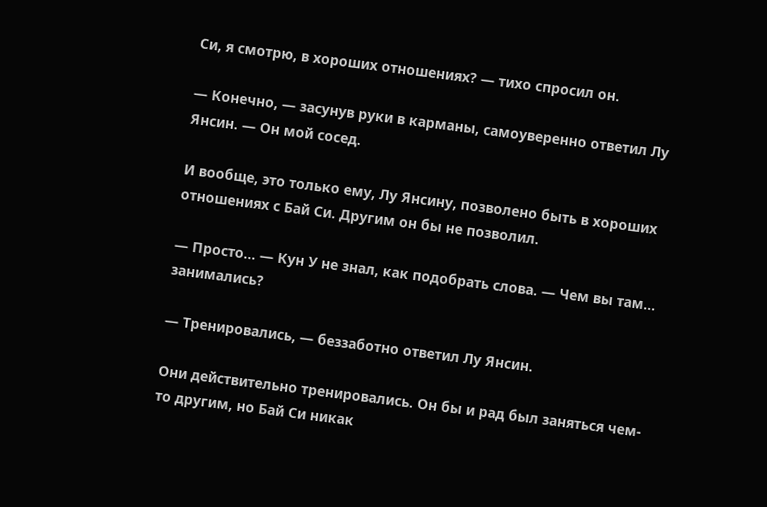Си, я смотрю, в хороших отношениях? — тихо спросил он.

— Конечно, — засунув руки в карманы, самоуверенно ответил Лу Янсин. — Он мой сосед.

И вообще, это только ему, Лу Янсину, позволено быть в хороших отношениях с Бай Си. Другим он бы не позволил.

— Просто… — Кун У не знал, как подобрать слова. — Чем вы там… занимались?

— Тренировались, — беззаботно ответил Лу Янсин.

Они действительно тренировались. Он бы и рад был заняться чем-то другим, но Бай Си никак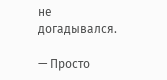не догадывался.

— Просто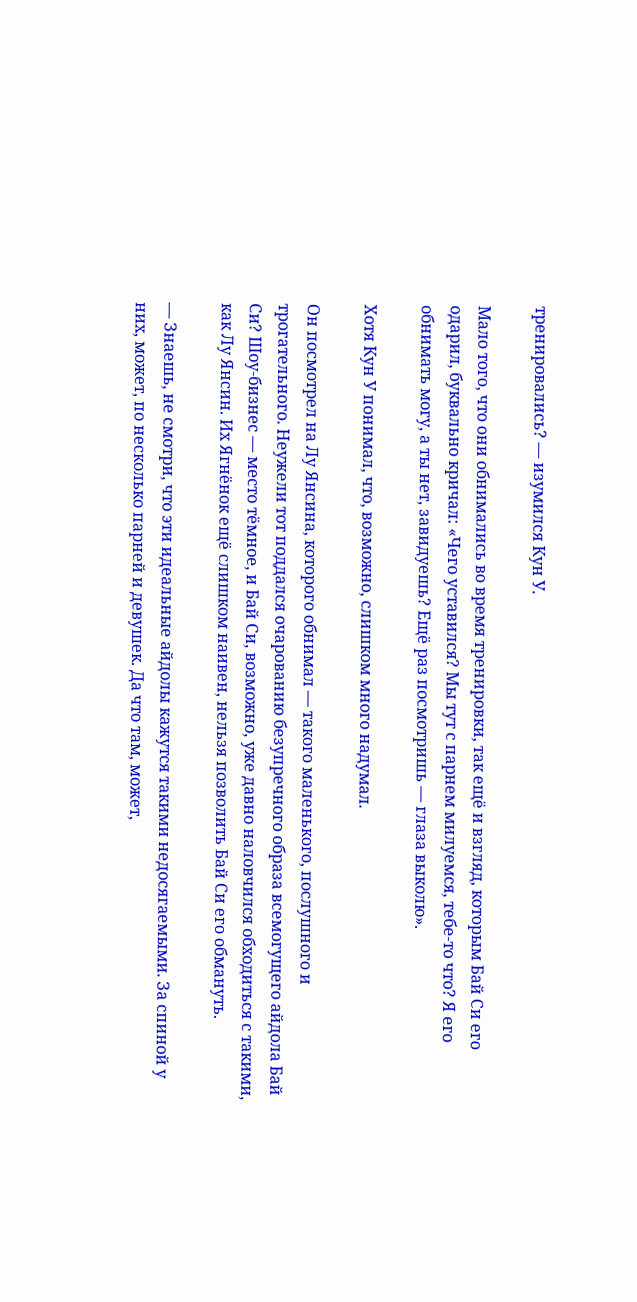тренировались? — изумился Кун У.

Мало того, что они обнимались во время тренировки, так ещё и взгляд, которым Бай Си его одарил, буквально кричал: «Чего уставился? Мы тут с парнем милуемся, тебе-то что? Я его обнимать могу, а ты нет, завидуешь? Ещё раз посмотришь — глаза выколю».

Хотя Кун У понимал, что, возможно, слишком много надумал.

Он посмотрел на Лу Янсина, которого обнимал — такого маленького, послушного и трогательного. Неужели тот поддался очарованию безупречного образа всемогущего айдола Бай Си? Шоу-бизнес — место тёмное, и Бай Си, возможно, уже давно наловчился обходиться с такими, как Лу Янсин. Их Ягнёнок ещё слишком наивен, нельзя позволить Бай Си его обмануть.

— Знаешь, не смотри, что эти идеальные айдолы кажутся такими недосягаемыми. За спиной у них, может, по несколько парней и девушек. Да что там, может,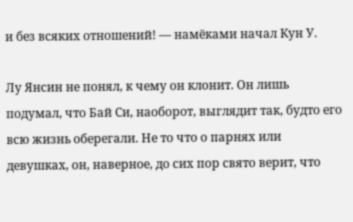и без всяких отношений! — намёками начал Кун У.

Лу Янсин не понял, к чему он клонит. Он лишь подумал, что Бай Си, наоборот, выглядит так, будто его всю жизнь оберегали. Не то что о парнях или девушках, он, наверное, до сих пор свято верит, что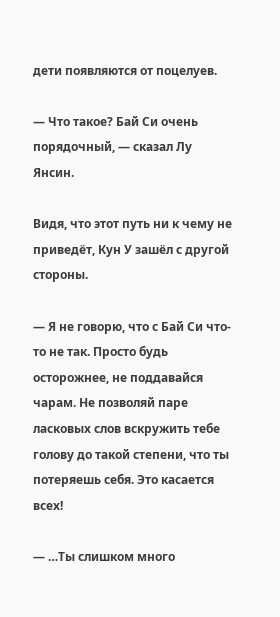дети появляются от поцелуев.

— Что такое? Бай Си очень порядочный, — сказал Лу Янсин.

Видя, что этот путь ни к чему не приведёт, Кун У зашёл с другой стороны.

— Я не говорю, что с Бай Си что-то не так. Просто будь осторожнее, не поддавайся чарам. Не позволяй паре ласковых слов вскружить тебе голову до такой степени, что ты потеряешь себя. Это касается всех!

— …Ты слишком много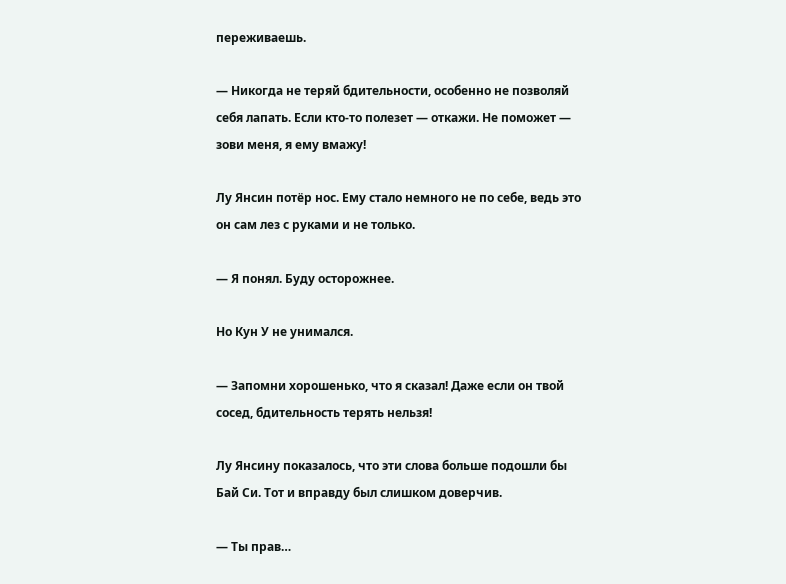переживаешь.

— Никогда не теряй бдительности, особенно не позволяй себя лапать. Если кто-то полезет — откажи. Не поможет — зови меня, я ему вмажу!

Лу Янсин потёр нос. Ему стало немного не по себе, ведь это он сам лез с руками и не только.

— Я понял. Буду осторожнее.

Но Кун У не унимался.

— Запомни хорошенько, что я сказал! Даже если он твой сосед, бдительность терять нельзя!

Лу Янсину показалось, что эти слова больше подошли бы Бай Си. Тот и вправду был слишком доверчив.

— Ты прав…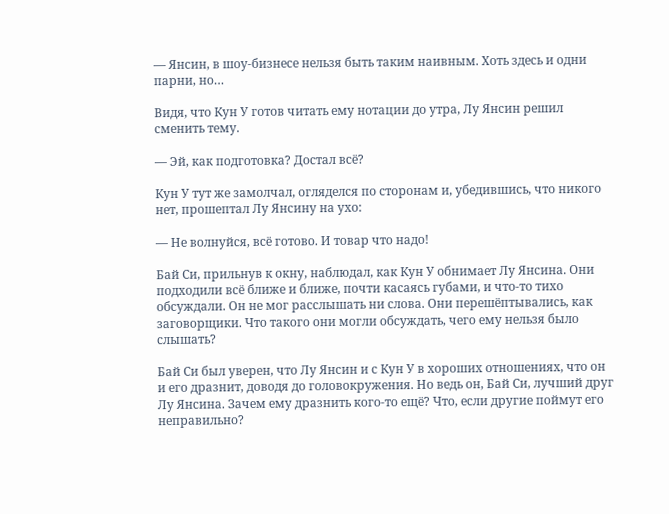— Янсин, в шоу-бизнесе нельзя быть таким наивным. Хоть здесь и одни парни, но…

Видя, что Кун У готов читать ему нотации до утра, Лу Янсин решил сменить тему.

— Эй, как подготовка? Достал всё?

Кун У тут же замолчал, огляделся по сторонам и, убедившись, что никого нет, прошептал Лу Янсину на ухо:

— Не волнуйся, всё готово. И товар что надо!

Бай Си, прильнув к окну, наблюдал, как Кун У обнимает Лу Янсина. Они подходили всё ближе и ближе, почти касаясь губами, и что-то тихо обсуждали. Он не мог расслышать ни слова. Они перешёптывались, как заговорщики. Что такого они могли обсуждать, чего ему нельзя было слышать?

Бай Си был уверен, что Лу Янсин и с Кун У в хороших отношениях, что он и его дразнит, доводя до головокружения. Но ведь он, Бай Си, лучший друг Лу Янсина. Зачем ему дразнить кого-то ещё? Что, если другие поймут его неправильно?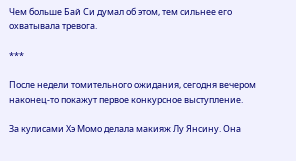Чем больше Бай Си думал об этом, тем сильнее его охватывала тревога.

***

После недели томительного ожидания, сегодня вечером наконец-то покажут первое конкурсное выступление.

За кулисами Хэ Момо делала макияж Лу Янсину. Она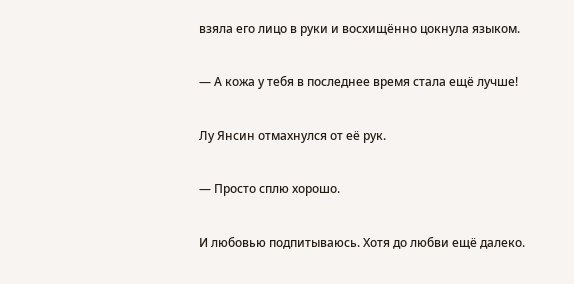взяла его лицо в руки и восхищённо цокнула языком.

— А кожа у тебя в последнее время стала ещё лучше!

Лу Янсин отмахнулся от её рук.

— Просто сплю хорошо.

И любовью подпитываюсь. Хотя до любви ещё далеко.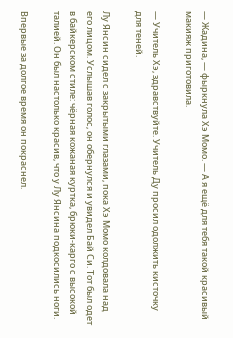— Жадина, — фыркнула Хэ Момо. — А я ещё для тебя такой красивый макияж приготовила.

— Учитель Хэ, здравствуйте. Учитель Ду просил одолжить кисточку для теней.

Лу Янсин сидел с закрытыми глазами, пока Хэ Момо колдовала над его лицом. Услышав голос, он обернулся и увидел Бай Си. Тот был одет в байкерском стиле: чёрная кожаная куртка, брюки-карго с высокой талией. Он был настолько красив, что у Лу Янсина подкосились ноги.

Впервые за долгое время он покраснел.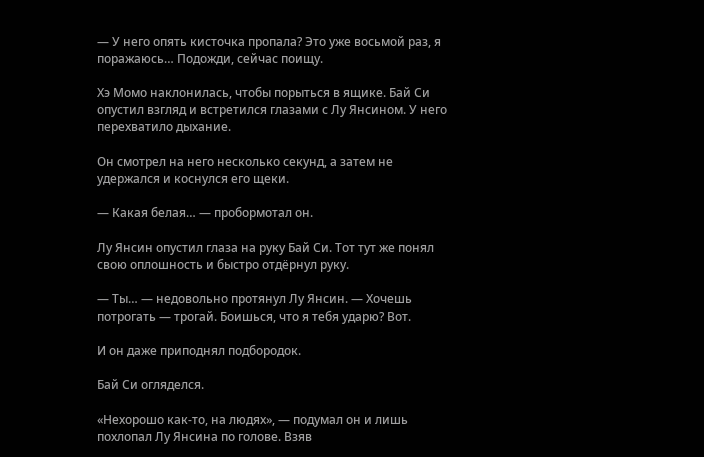— У него опять кисточка пропала? Это уже восьмой раз, я поражаюсь… Подожди, сейчас поищу.

Хэ Момо наклонилась, чтобы порыться в ящике. Бай Си опустил взгляд и встретился глазами с Лу Янсином. У него перехватило дыхание.

Он смотрел на него несколько секунд, а затем не удержался и коснулся его щеки.

— Какая белая… — пробормотал он.

Лу Янсин опустил глаза на руку Бай Си. Тот тут же понял свою оплошность и быстро отдёрнул руку.

— Ты… — недовольно протянул Лу Янсин. — Хочешь потрогать — трогай. Боишься, что я тебя ударю? Вот.

И он даже приподнял подбородок.

Бай Си огляделся.

«Нехорошо как-то, на людях», — подумал он и лишь похлопал Лу Янсина по голове. Взяв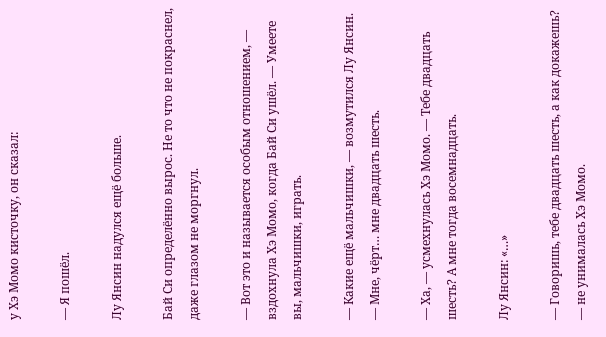у Хэ Момо кисточку, он сказал:

— Я пошёл.

Лу Янсин надулся ещё больше.

Бай Си определённо вырос. Не то что не покраснел, даже глазом не моргнул.

— Вот это и называется особым отношением, — вздохнула Хэ Момо, когда Бай Си ушёл. — Умеете вы, мальчишки, играть.

— Какие ещё мальчишки, — возмутился Лу Янсин. — Мне, чёрт… мне двадцать шесть.

— Ха, — усмехнулась Хэ Момо. — Тебе двадцать шесть? А мне тогда восемнадцать.

Лу Янсин: «…»

— Говоришь, тебе двадцать шесть, а как докажешь? — не унималась Хэ Момо.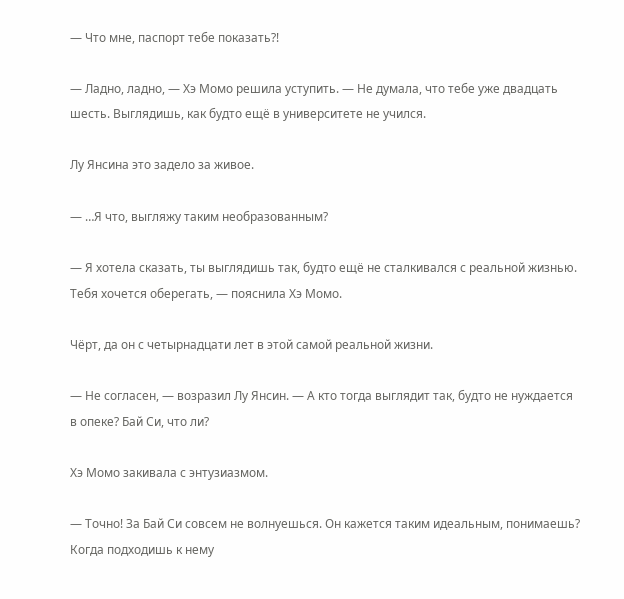— Что мне, паспорт тебе показать?!

— Ладно, ладно, — Хэ Момо решила уступить. — Не думала, что тебе уже двадцать шесть. Выглядишь, как будто ещё в университете не учился.

Лу Янсина это задело за живое.

— …Я что, выгляжу таким необразованным?

— Я хотела сказать, ты выглядишь так, будто ещё не сталкивался с реальной жизнью. Тебя хочется оберегать, — пояснила Хэ Момо.

Чёрт, да он с четырнадцати лет в этой самой реальной жизни.

— Не согласен, — возразил Лу Янсин. — А кто тогда выглядит так, будто не нуждается в опеке? Бай Си, что ли?

Хэ Момо закивала с энтузиазмом.

— Точно! За Бай Си совсем не волнуешься. Он кажется таким идеальным, понимаешь? Когда подходишь к нему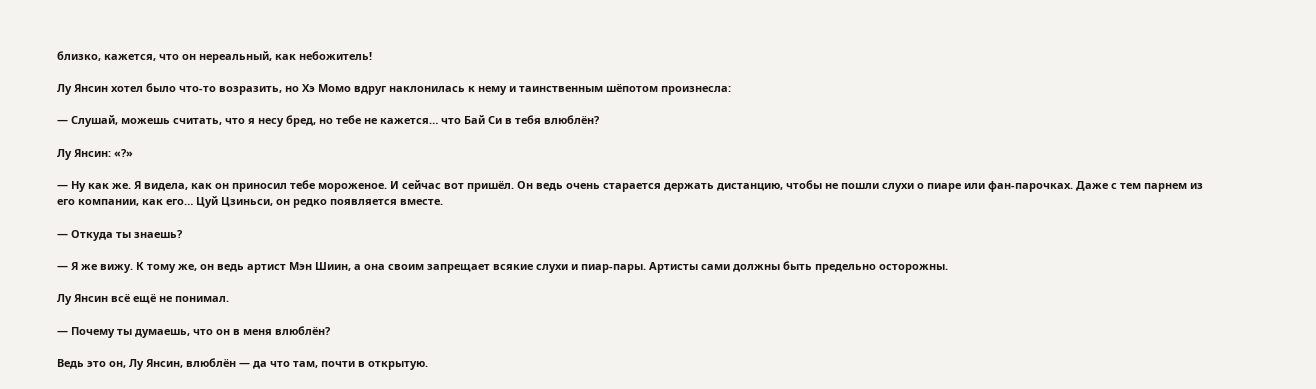близко, кажется, что он нереальный, как небожитель!

Лу Янсин хотел было что-то возразить, но Хэ Момо вдруг наклонилась к нему и таинственным шёпотом произнесла:

— Слушай, можешь считать, что я несу бред, но тебе не кажется… что Бай Си в тебя влюблён?

Лу Янсин: «?»

— Ну как же. Я видела, как он приносил тебе мороженое. И сейчас вот пришёл. Он ведь очень старается держать дистанцию, чтобы не пошли слухи о пиаре или фан-парочках. Даже с тем парнем из его компании, как его… Цуй Цзиньси, он редко появляется вместе.

— Откуда ты знаешь?

— Я же вижу. К тому же, он ведь артист Мэн Шиин, а она своим запрещает всякие слухи и пиар-пары. Артисты сами должны быть предельно осторожны.

Лу Янсин всё ещё не понимал.

— Почему ты думаешь, что он в меня влюблён?

Ведь это он, Лу Янсин, влюблён — да что там, почти в открытую.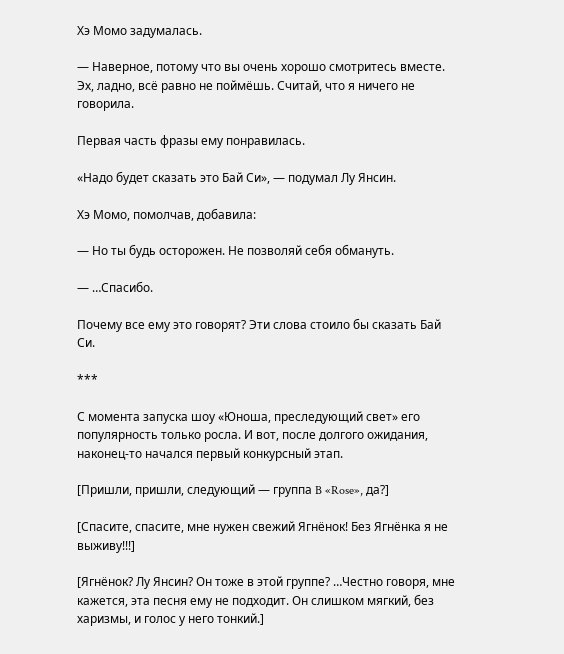Хэ Момо задумалась.

— Наверное, потому что вы очень хорошо смотритесь вместе. Эх, ладно, всё равно не поймёшь. Считай, что я ничего не говорила.

Первая часть фразы ему понравилась.

«Надо будет сказать это Бай Си», — подумал Лу Янсин.

Хэ Момо, помолчав, добавила:

— Но ты будь осторожен. Не позволяй себя обмануть.

— …Спасибо.

Почему все ему это говорят? Эти слова стоило бы сказать Бай Си.

***

С момента запуска шоу «Юноша, преследующий свет» его популярность только росла. И вот, после долгого ожидания, наконец-то начался первый конкурсный этап.

[Пришли, пришли, следующий — группа B «Rose», да?]

[Спасите, спасите, мне нужен свежий Ягнёнок! Без Ягнёнка я не выживу!!!]

[Ягнёнок? Лу Янсин? Он тоже в этой группе? …Честно говоря, мне кажется, эта песня ему не подходит. Он слишком мягкий, без харизмы, и голос у него тонкий.]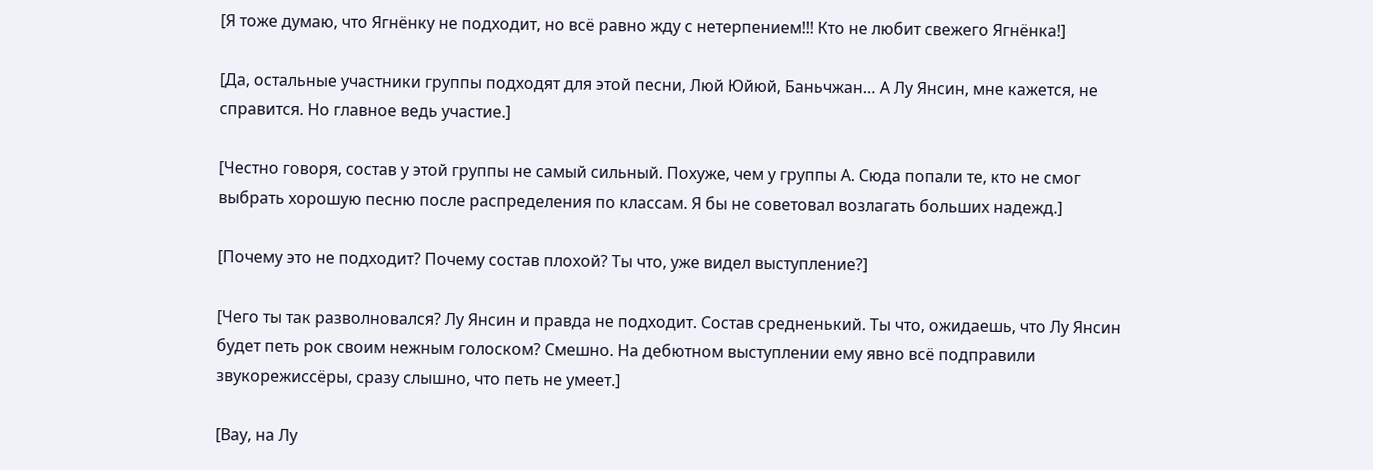[Я тоже думаю, что Ягнёнку не подходит, но всё равно жду с нетерпением!!! Кто не любит свежего Ягнёнка!]

[Да, остальные участники группы подходят для этой песни, Люй Юйюй, Баньчжан… А Лу Янсин, мне кажется, не справится. Но главное ведь участие.]

[Честно говоря, состав у этой группы не самый сильный. Похуже, чем у группы А. Сюда попали те, кто не смог выбрать хорошую песню после распределения по классам. Я бы не советовал возлагать больших надежд.]

[Почему это не подходит? Почему состав плохой? Ты что, уже видел выступление?]

[Чего ты так разволновался? Лу Янсин и правда не подходит. Состав средненький. Ты что, ожидаешь, что Лу Янсин будет петь рок своим нежным голоском? Смешно. На дебютном выступлении ему явно всё подправили звукорежиссёры, сразу слышно, что петь не умеет.]

[Вау, на Лу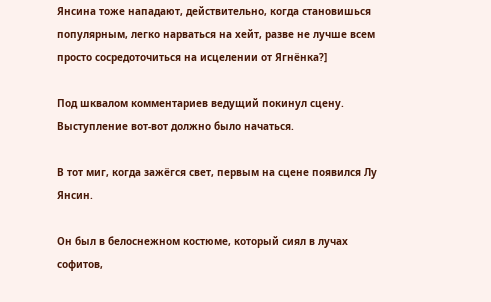Янсина тоже нападают, действительно, когда становишься популярным, легко нарваться на хейт, разве не лучше всем просто сосредоточиться на исцелении от Ягнёнка?]

Под шквалом комментариев ведущий покинул сцену. Выступление вот-вот должно было начаться.

В тот миг, когда зажёгся свет, первым на сцене появился Лу Янсин.

Он был в белоснежном костюме, который сиял в лучах софитов,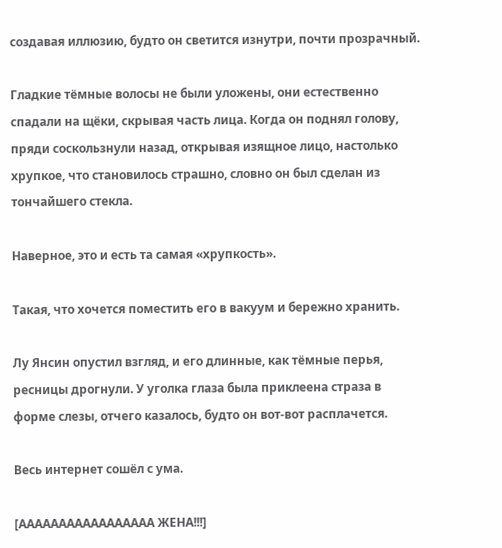создавая иллюзию, будто он светится изнутри, почти прозрачный.

Гладкие тёмные волосы не были уложены, они естественно спадали на щёки, скрывая часть лица. Когда он поднял голову, пряди соскользнули назад, открывая изящное лицо, настолько хрупкое, что становилось страшно, словно он был сделан из тончайшего стекла.

Наверное, это и есть та самая «хрупкость».

Такая, что хочется поместить его в вакуум и бережно хранить.

Лу Янсин опустил взгляд, и его длинные, как тёмные перья, ресницы дрогнули. У уголка глаза была приклеена страза в форме слезы, отчего казалось, будто он вот-вот расплачется.

Весь интернет сошёл с ума.

[ААААААААААААААААА ЖЕНА!!!]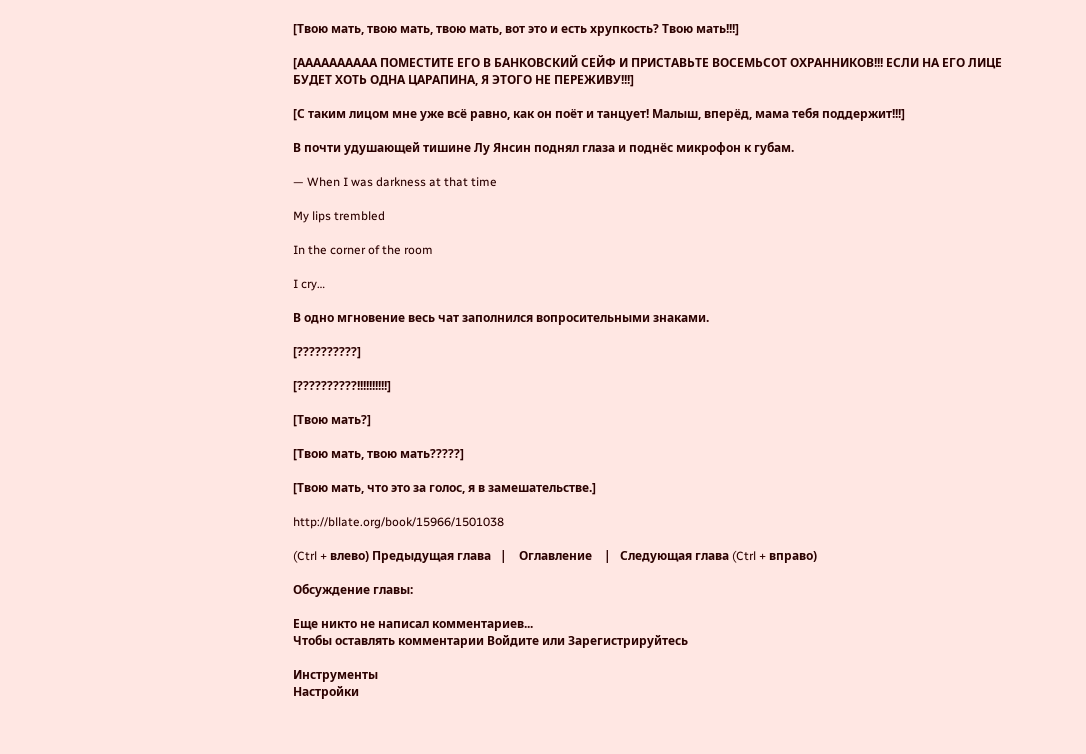[Твою мать, твою мать, твою мать, вот это и есть хрупкость? Твою мать!!!]

[АААААААААА ПОМЕСТИТЕ ЕГО В БАНКОВСКИЙ СЕЙФ И ПРИСТАВЬТЕ ВОСЕМЬСОТ ОХРАННИКОВ!!! ЕСЛИ НА ЕГО ЛИЦЕ БУДЕТ ХОТЬ ОДНА ЦАРАПИНА, Я ЭТОГО НЕ ПЕРЕЖИВУ!!!]

[С таким лицом мне уже всё равно, как он поёт и танцует! Малыш, вперёд, мама тебя поддержит!!!]

В почти удушающей тишине Лу Янсин поднял глаза и поднёс микрофон к губам.

— When I was darkness at that time

My lips trembled

In the corner of the room

I cry…

В одно мгновение весь чат заполнился вопросительными знаками.

[??????????]

[??????????!!!!!!!!!!]

[Твою мать?]

[Твою мать, твою мать?????]

[Твою мать, что это за голос, я в замешательстве.]

http://bllate.org/book/15966/1501038

(Ctrl + влево) Предыдущая глава   |    Оглавление    |   Следующая глава (Ctrl + вправо)

Обсуждение главы:

Еще никто не написал комментариев...
Чтобы оставлять комментарии Войдите или Зарегистрируйтесь

Инструменты
Настройки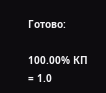Готово:

100.00% КП = 1.0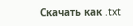Скачать как .txt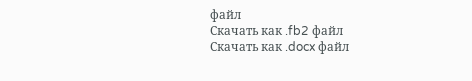файл
Скачать как .fb2 файл
Скачать как .docx файл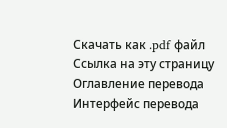Скачать как .pdf файл
Ссылка на эту страницу
Оглавление перевода
Интерфейс перевода